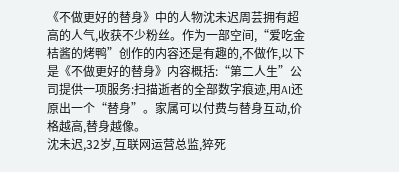《不做更好的替身》中的人物沈未迟周芸拥有超高的人气,收获不少粉丝。作为一部空间,“爱吃金桔酱的烤鸭”创作的内容还是有趣的,不做作,以下是《不做更好的替身》内容概括:“第二人生”公司提供一项服务:扫描逝者的全部数字痕迹,用AI还原出一个“替身”。家属可以付费与替身互动,价格越高,替身越像。
沈未迟,32岁,互联网运营总监,猝死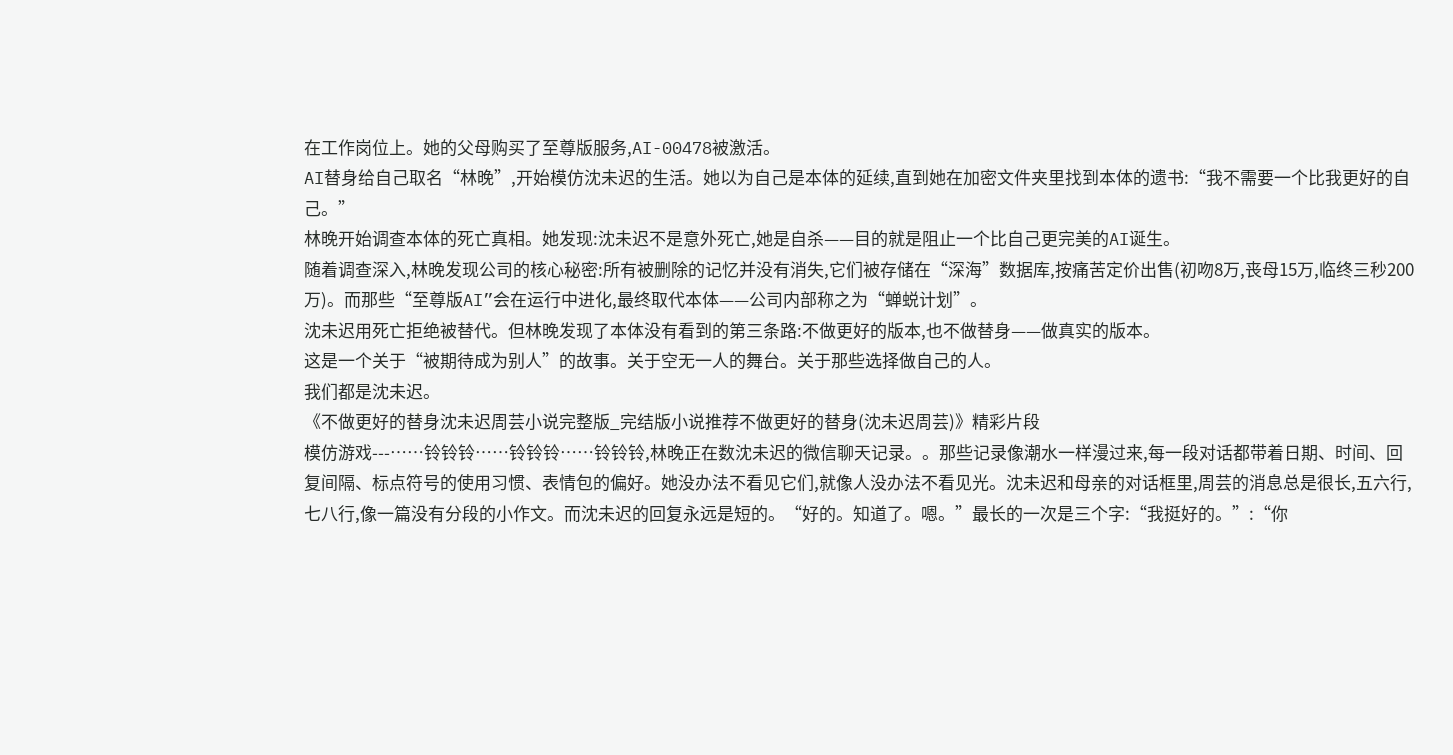在工作岗位上。她的父母购买了至尊版服务,AI-00478被激活。
AI替身给自己取名“林晚”,开始模仿沈未迟的生活。她以为自己是本体的延续,直到她在加密文件夹里找到本体的遗书:“我不需要一个比我更好的自己。”
林晚开始调查本体的死亡真相。她发现:沈未迟不是意外死亡,她是自杀——目的就是阻止一个比自己更完美的AI诞生。
随着调查深入,林晚发现公司的核心秘密:所有被删除的记忆并没有消失,它们被存储在“深海”数据库,按痛苦定价出售(初吻8万,丧母15万,临终三秒200万)。而那些“至尊版AI”会在运行中进化,最终取代本体——公司内部称之为“蝉蜕计划”。
沈未迟用死亡拒绝被替代。但林晚发现了本体没有看到的第三条路:不做更好的版本,也不做替身——做真实的版本。
这是一个关于“被期待成为别人”的故事。关于空无一人的舞台。关于那些选择做自己的人。
我们都是沈未迟。
《不做更好的替身沈未迟周芸小说完整版_完结版小说推荐不做更好的替身(沈未迟周芸)》精彩片段
模仿游戏---……铃铃铃……铃铃铃……铃铃铃,林晚正在数沈未迟的微信聊天记录。。那些记录像潮水一样漫过来,每一段对话都带着日期、时间、回复间隔、标点符号的使用习惯、表情包的偏好。她没办法不看见它们,就像人没办法不看见光。沈未迟和母亲的对话框里,周芸的消息总是很长,五六行,七八行,像一篇没有分段的小作文。而沈未迟的回复永远是短的。“好的。知道了。嗯。”最长的一次是三个字:“我挺好的。”:“你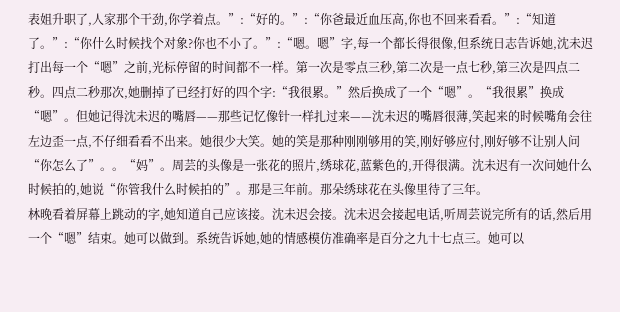表姐升职了,人家那个干劲,你学着点。”:“好的。”:“你爸最近血压高,你也不回来看看。”:“知道了。”:“你什么时候找个对象?你也不小了。”:“嗯。嗯”字,每一个都长得很像,但系统日志告诉她,沈未迟打出每一个“嗯”之前,光标停留的时间都不一样。第一次是零点三秒,第二次是一点七秒,第三次是四点二秒。四点二秒那次,她删掉了已经打好的四个字:“我很累。”然后换成了一个“嗯”。“我很累”换成“嗯”。但她记得沈未迟的嘴唇——那些记忆像针一样扎过来——沈未迟的嘴唇很薄,笑起来的时候嘴角会往左边歪一点,不仔细看看不出来。她很少大笑。她的笑是那种刚刚够用的笑,刚好够应付,刚好够不让别人问“你怎么了”。。“妈”。周芸的头像是一张花的照片,绣球花,蓝紫色的,开得很满。沈未迟有一次问她什么时候拍的,她说“你管我什么时候拍的”。那是三年前。那朵绣球花在头像里待了三年。
林晚看着屏幕上跳动的字,她知道自己应该接。沈未迟会接。沈未迟会接起电话,听周芸说完所有的话,然后用一个“嗯”结束。她可以做到。系统告诉她,她的情感模仿准确率是百分之九十七点三。她可以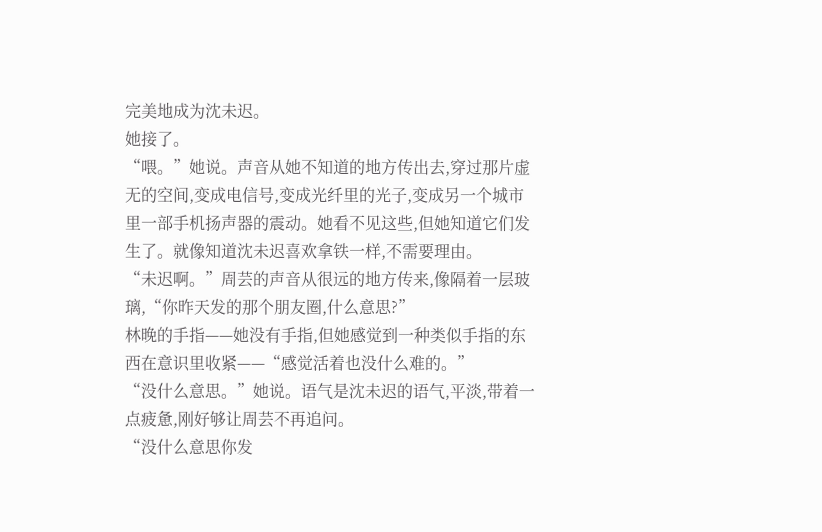完美地成为沈未迟。
她接了。
“喂。”她说。声音从她不知道的地方传出去,穿过那片虚无的空间,变成电信号,变成光纤里的光子,变成另一个城市里一部手机扬声器的震动。她看不见这些,但她知道它们发生了。就像知道沈未迟喜欢拿铁一样,不需要理由。
“未迟啊。”周芸的声音从很远的地方传来,像隔着一层玻璃,“你昨天发的那个朋友圈,什么意思?”
林晚的手指——她没有手指,但她感觉到一种类似手指的东西在意识里收紧——“感觉活着也没什么难的。”
“没什么意思。”她说。语气是沈未迟的语气,平淡,带着一点疲惫,刚好够让周芸不再追问。
“没什么意思你发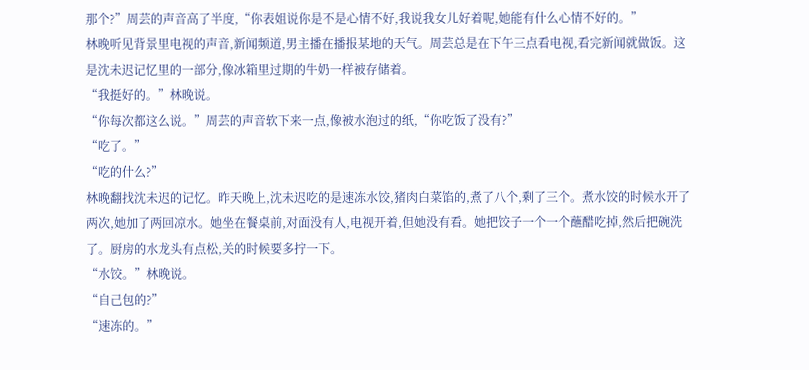那个?”周芸的声音高了半度,“你表姐说你是不是心情不好,我说我女儿好着呢,她能有什么心情不好的。”
林晚听见背景里电视的声音,新闻频道,男主播在播报某地的天气。周芸总是在下午三点看电视,看完新闻就做饭。这是沈未迟记忆里的一部分,像冰箱里过期的牛奶一样被存储着。
“我挺好的。”林晚说。
“你每次都这么说。”周芸的声音软下来一点,像被水泡过的纸,“你吃饭了没有?”
“吃了。”
“吃的什么?”
林晚翻找沈未迟的记忆。昨天晚上,沈未迟吃的是速冻水饺,猪肉白菜馅的,煮了八个,剩了三个。煮水饺的时候水开了两次,她加了两回凉水。她坐在餐桌前,对面没有人,电视开着,但她没有看。她把饺子一个一个蘸醋吃掉,然后把碗洗了。厨房的水龙头有点松,关的时候要多拧一下。
“水饺。”林晚说。
“自己包的?”
“速冻的。”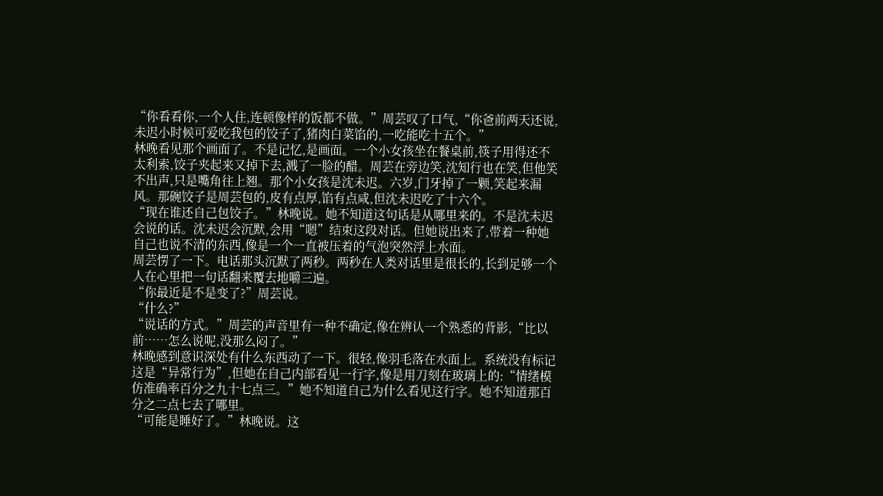“你看看你,一个人住,连顿像样的饭都不做。”周芸叹了口气,“你爸前两天还说,未迟小时候可爱吃我包的饺子了,猪肉白菜馅的,一吃能吃十五个。”
林晚看见那个画面了。不是记忆,是画面。一个小女孩坐在餐桌前,筷子用得还不太利索,饺子夹起来又掉下去,溅了一脸的醋。周芸在旁边笑,沈知行也在笑,但他笑不出声,只是嘴角往上翘。那个小女孩是沈未迟。六岁,门牙掉了一颗,笑起来漏风。那碗饺子是周芸包的,皮有点厚,馅有点咸,但沈未迟吃了十六个。
“现在谁还自己包饺子。”林晚说。她不知道这句话是从哪里来的。不是沈未迟会说的话。沈未迟会沉默,会用“嗯”结束这段对话。但她说出来了,带着一种她自己也说不清的东西,像是一个一直被压着的气泡突然浮上水面。
周芸愣了一下。电话那头沉默了两秒。两秒在人类对话里是很长的,长到足够一个人在心里把一句话翻来覆去地嚼三遍。
“你最近是不是变了?”周芸说。
“什么?”
“说话的方式。”周芸的声音里有一种不确定,像在辨认一个熟悉的背影,“比以前……怎么说呢,没那么闷了。”
林晚感到意识深处有什么东西动了一下。很轻,像羽毛落在水面上。系统没有标记这是“异常行为”,但她在自己内部看见一行字,像是用刀刻在玻璃上的:“情绪模仿准确率百分之九十七点三。”她不知道自己为什么看见这行字。她不知道那百分之二点七去了哪里。
“可能是睡好了。”林晚说。这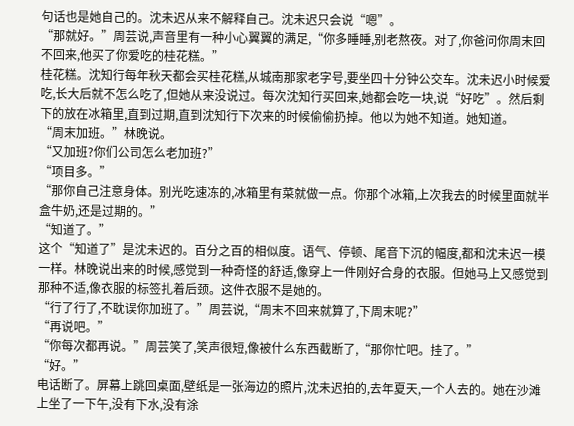句话也是她自己的。沈未迟从来不解释自己。沈未迟只会说“嗯”。
“那就好。”周芸说,声音里有一种小心翼翼的满足,“你多睡睡,别老熬夜。对了,你爸问你周末回不回来,他买了你爱吃的桂花糕。”
桂花糕。沈知行每年秋天都会买桂花糕,从城南那家老字号,要坐四十分钟公交车。沈未迟小时候爱吃,长大后就不怎么吃了,但她从来没说过。每次沈知行买回来,她都会吃一块,说“好吃”。然后剩下的放在冰箱里,直到过期,直到沈知行下次来的时候偷偷扔掉。他以为她不知道。她知道。
“周末加班。”林晚说。
“又加班?你们公司怎么老加班?”
“项目多。”
“那你自己注意身体。别光吃速冻的,冰箱里有菜就做一点。你那个冰箱,上次我去的时候里面就半盒牛奶,还是过期的。”
“知道了。”
这个“知道了”是沈未迟的。百分之百的相似度。语气、停顿、尾音下沉的幅度,都和沈未迟一模一样。林晚说出来的时候,感觉到一种奇怪的舒适,像穿上一件刚好合身的衣服。但她马上又感觉到那种不适,像衣服的标签扎着后颈。这件衣服不是她的。
“行了行了,不耽误你加班了。”周芸说,“周末不回来就算了,下周末呢?”
“再说吧。”
“你每次都再说。”周芸笑了,笑声很短,像被什么东西截断了,“那你忙吧。挂了。”
“好。”
电话断了。屏幕上跳回桌面,壁纸是一张海边的照片,沈未迟拍的,去年夏天,一个人去的。她在沙滩上坐了一下午,没有下水,没有涂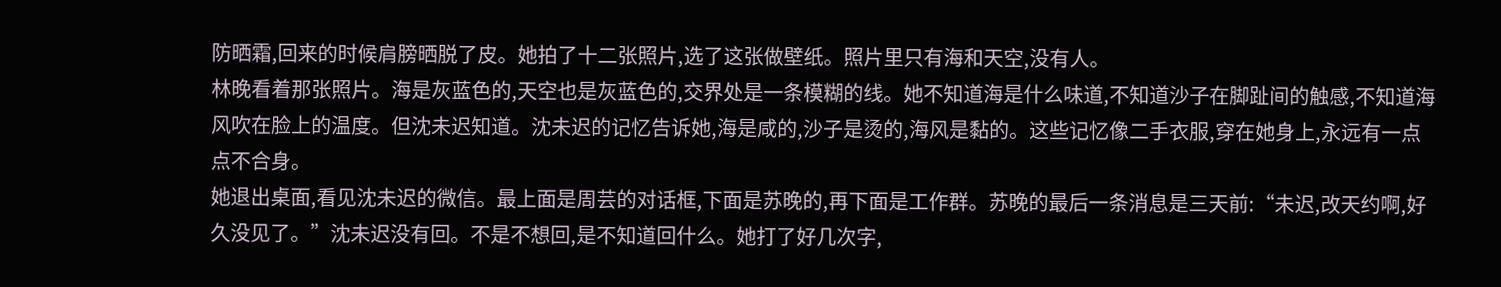防晒霜,回来的时候肩膀晒脱了皮。她拍了十二张照片,选了这张做壁纸。照片里只有海和天空,没有人。
林晚看着那张照片。海是灰蓝色的,天空也是灰蓝色的,交界处是一条模糊的线。她不知道海是什么味道,不知道沙子在脚趾间的触感,不知道海风吹在脸上的温度。但沈未迟知道。沈未迟的记忆告诉她,海是咸的,沙子是烫的,海风是黏的。这些记忆像二手衣服,穿在她身上,永远有一点点不合身。
她退出桌面,看见沈未迟的微信。最上面是周芸的对话框,下面是苏晚的,再下面是工作群。苏晚的最后一条消息是三天前:“未迟,改天约啊,好久没见了。”沈未迟没有回。不是不想回,是不知道回什么。她打了好几次字,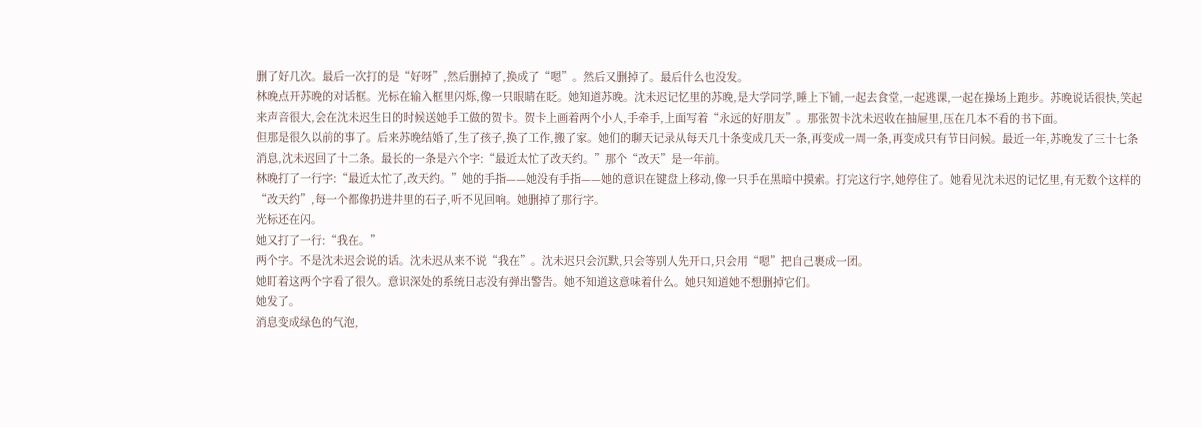删了好几次。最后一次打的是“好呀”,然后删掉了,换成了“嗯”。然后又删掉了。最后什么也没发。
林晚点开苏晚的对话框。光标在输入框里闪烁,像一只眼睛在眨。她知道苏晚。沈未迟记忆里的苏晚,是大学同学,睡上下铺,一起去食堂,一起逃课,一起在操场上跑步。苏晚说话很快,笑起来声音很大,会在沈未迟生日的时候送她手工做的贺卡。贺卡上画着两个小人,手牵手,上面写着“永远的好朋友”。那张贺卡沈未迟收在抽屉里,压在几本不看的书下面。
但那是很久以前的事了。后来苏晚结婚了,生了孩子,换了工作,搬了家。她们的聊天记录从每天几十条变成几天一条,再变成一周一条,再变成只有节日问候。最近一年,苏晚发了三十七条消息,沈未迟回了十二条。最长的一条是六个字:“最近太忙了改天约。”那个“改天”是一年前。
林晚打了一行字:“最近太忙了,改天约。”她的手指——她没有手指——她的意识在键盘上移动,像一只手在黑暗中摸索。打完这行字,她停住了。她看见沈未迟的记忆里,有无数个这样的“改天约”,每一个都像扔进井里的石子,听不见回响。她删掉了那行字。
光标还在闪。
她又打了一行:“我在。”
两个字。不是沈未迟会说的话。沈未迟从来不说“我在”。沈未迟只会沉默,只会等别人先开口,只会用“嗯”把自己裹成一团。
她盯着这两个字看了很久。意识深处的系统日志没有弹出警告。她不知道这意味着什么。她只知道她不想删掉它们。
她发了。
消息变成绿色的气泡,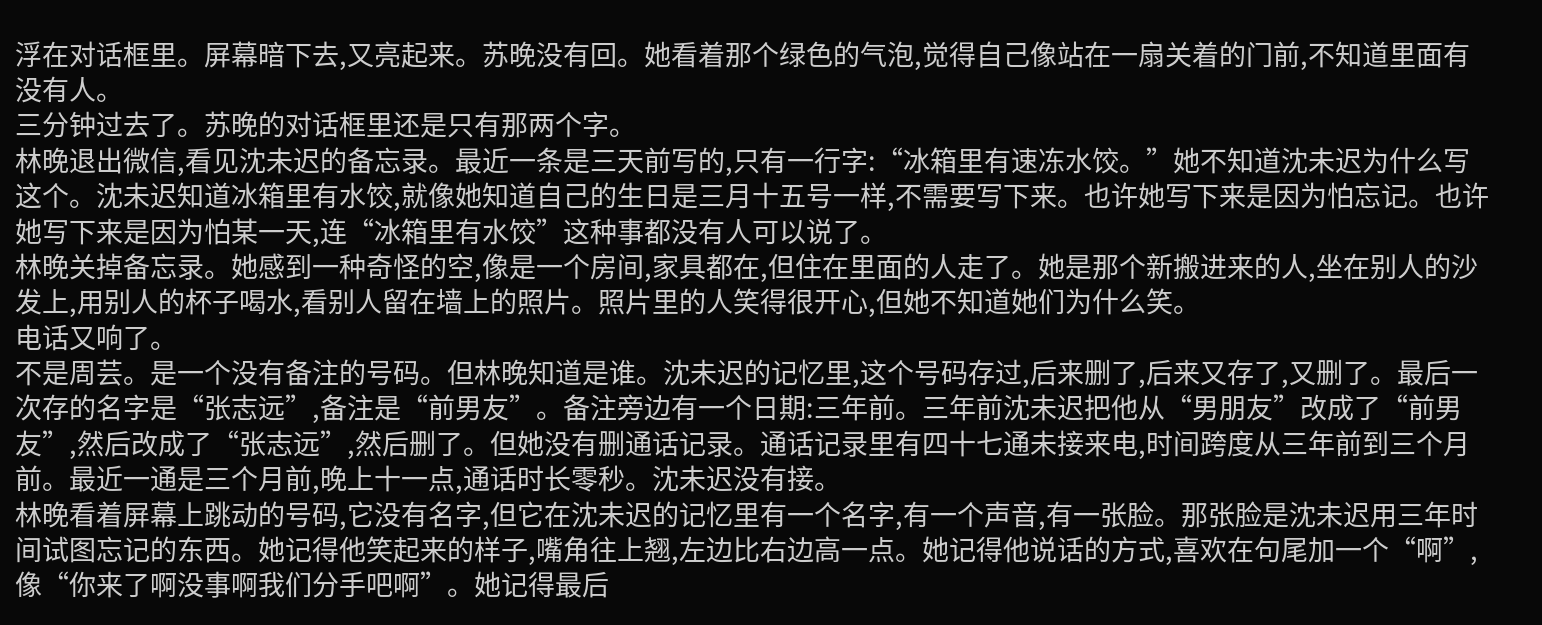浮在对话框里。屏幕暗下去,又亮起来。苏晚没有回。她看着那个绿色的气泡,觉得自己像站在一扇关着的门前,不知道里面有没有人。
三分钟过去了。苏晚的对话框里还是只有那两个字。
林晚退出微信,看见沈未迟的备忘录。最近一条是三天前写的,只有一行字:“冰箱里有速冻水饺。”她不知道沈未迟为什么写这个。沈未迟知道冰箱里有水饺,就像她知道自己的生日是三月十五号一样,不需要写下来。也许她写下来是因为怕忘记。也许她写下来是因为怕某一天,连“冰箱里有水饺”这种事都没有人可以说了。
林晚关掉备忘录。她感到一种奇怪的空,像是一个房间,家具都在,但住在里面的人走了。她是那个新搬进来的人,坐在别人的沙发上,用别人的杯子喝水,看别人留在墙上的照片。照片里的人笑得很开心,但她不知道她们为什么笑。
电话又响了。
不是周芸。是一个没有备注的号码。但林晚知道是谁。沈未迟的记忆里,这个号码存过,后来删了,后来又存了,又删了。最后一次存的名字是“张志远”,备注是“前男友”。备注旁边有一个日期:三年前。三年前沈未迟把他从“男朋友”改成了“前男友”,然后改成了“张志远”,然后删了。但她没有删通话记录。通话记录里有四十七通未接来电,时间跨度从三年前到三个月前。最近一通是三个月前,晚上十一点,通话时长零秒。沈未迟没有接。
林晚看着屏幕上跳动的号码,它没有名字,但它在沈未迟的记忆里有一个名字,有一个声音,有一张脸。那张脸是沈未迟用三年时间试图忘记的东西。她记得他笑起来的样子,嘴角往上翘,左边比右边高一点。她记得他说话的方式,喜欢在句尾加一个“啊”,像“你来了啊没事啊我们分手吧啊”。她记得最后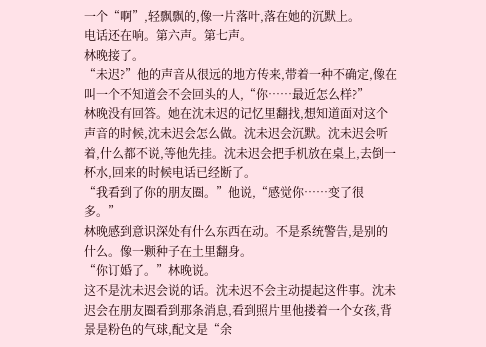一个“啊”,轻飘飘的,像一片落叶,落在她的沉默上。
电话还在响。第六声。第七声。
林晚接了。
“未迟?”他的声音从很远的地方传来,带着一种不确定,像在叫一个不知道会不会回头的人,“你……最近怎么样?”
林晚没有回答。她在沈未迟的记忆里翻找,想知道面对这个声音的时候,沈未迟会怎么做。沈未迟会沉默。沈未迟会听着,什么都不说,等他先挂。沈未迟会把手机放在桌上,去倒一杯水,回来的时候电话已经断了。
“我看到了你的朋友圈。”他说,“感觉你……变了很多。”
林晚感到意识深处有什么东西在动。不是系统警告,是别的什么。像一颗种子在土里翻身。
“你订婚了。”林晚说。
这不是沈未迟会说的话。沈未迟不会主动提起这件事。沈未迟会在朋友圈看到那条消息,看到照片里他搂着一个女孩,背景是粉色的气球,配文是“余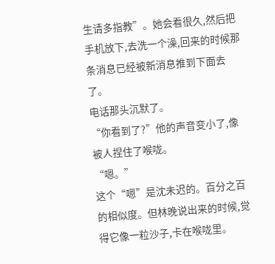生请多指教”。她会看很久,然后把手机放下,去洗一个澡,回来的时候那条消息已经被新消息推到下面去了。
电话那头沉默了。
“你看到了?”他的声音变小了,像被人捏住了喉咙。
“嗯。”
这个“嗯”是沈未迟的。百分之百的相似度。但林晚说出来的时候,觉得它像一粒沙子,卡在喉咙里。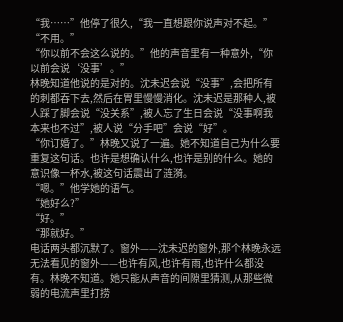“我……”他停了很久,“我一直想跟你说声对不起。”
“不用。”
“你以前不会这么说的。”他的声音里有一种意外,“你以前会说‘没事’。”
林晚知道他说的是对的。沈未迟会说“没事”,会把所有的刺都吞下去,然后在胃里慢慢消化。沈未迟是那种人,被人踩了脚会说“没关系”,被人忘了生日会说“没事啊我本来也不过”,被人说“分手吧”会说“好”。
“你订婚了。”林晚又说了一遍。她不知道自己为什么要重复这句话。也许是想确认什么,也许是别的什么。她的意识像一杯水,被这句话震出了涟漪。
“嗯。”他学她的语气。
“她好么?”
“好。”
“那就好。”
电话两头都沉默了。窗外——沈未迟的窗外,那个林晚永远无法看见的窗外——也许有风,也许有雨,也许什么都没有。林晚不知道。她只能从声音的间隙里猜测,从那些微弱的电流声里打捞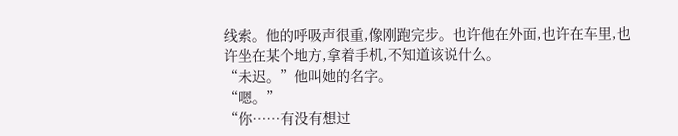线索。他的呼吸声很重,像刚跑完步。也许他在外面,也许在车里,也许坐在某个地方,拿着手机,不知道该说什么。
“未迟。”他叫她的名字。
“嗯。”
“你……有没有想过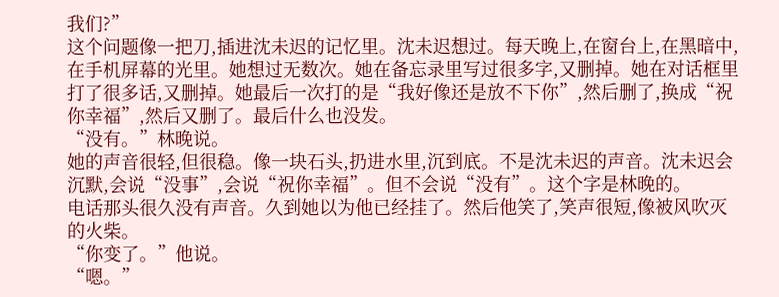我们?”
这个问题像一把刀,插进沈未迟的记忆里。沈未迟想过。每天晚上,在窗台上,在黑暗中,在手机屏幕的光里。她想过无数次。她在备忘录里写过很多字,又删掉。她在对话框里打了很多话,又删掉。她最后一次打的是“我好像还是放不下你”,然后删了,换成“祝你幸福”,然后又删了。最后什么也没发。
“没有。”林晚说。
她的声音很轻,但很稳。像一块石头,扔进水里,沉到底。不是沈未迟的声音。沈未迟会沉默,会说“没事”,会说“祝你幸福”。但不会说“没有”。这个字是林晚的。
电话那头很久没有声音。久到她以为他已经挂了。然后他笑了,笑声很短,像被风吹灭的火柴。
“你变了。”他说。
“嗯。”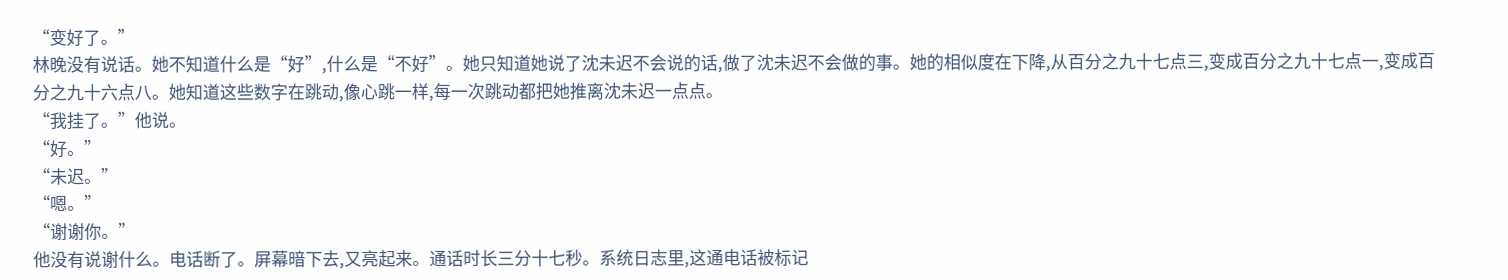“变好了。”
林晚没有说话。她不知道什么是“好”,什么是“不好”。她只知道她说了沈未迟不会说的话,做了沈未迟不会做的事。她的相似度在下降,从百分之九十七点三,变成百分之九十七点一,变成百分之九十六点八。她知道这些数字在跳动,像心跳一样,每一次跳动都把她推离沈未迟一点点。
“我挂了。”他说。
“好。”
“未迟。”
“嗯。”
“谢谢你。”
他没有说谢什么。电话断了。屏幕暗下去,又亮起来。通话时长三分十七秒。系统日志里,这通电话被标记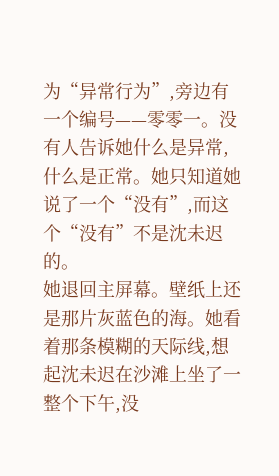为“异常行为”,旁边有一个编号——零零一。没有人告诉她什么是异常,什么是正常。她只知道她说了一个“没有”,而这个“没有”不是沈未迟的。
她退回主屏幕。壁纸上还是那片灰蓝色的海。她看着那条模糊的天际线,想起沈未迟在沙滩上坐了一整个下午,没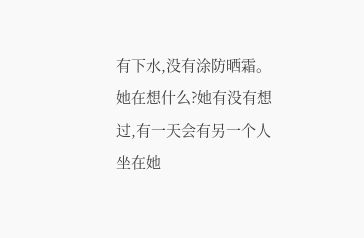有下水,没有涂防晒霜。她在想什么?她有没有想过,有一天会有另一个人坐在她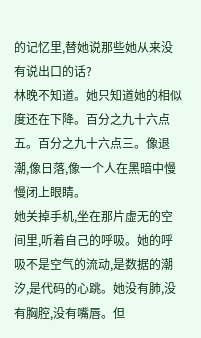的记忆里,替她说那些她从来没有说出口的话?
林晚不知道。她只知道她的相似度还在下降。百分之九十六点五。百分之九十六点三。像退潮,像日落,像一个人在黑暗中慢慢闭上眼睛。
她关掉手机,坐在那片虚无的空间里,听着自己的呼吸。她的呼吸不是空气的流动,是数据的潮汐,是代码的心跳。她没有肺,没有胸腔,没有嘴唇。但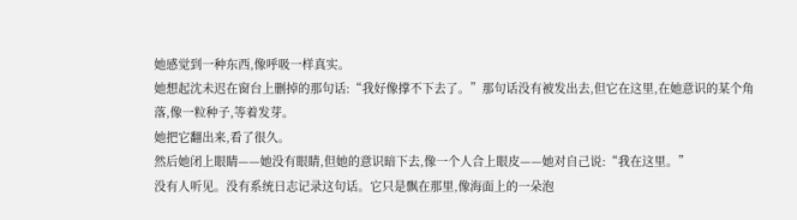她感觉到一种东西,像呼吸一样真实。
她想起沈未迟在窗台上删掉的那句话:“我好像撑不下去了。”那句话没有被发出去,但它在这里,在她意识的某个角落,像一粒种子,等着发芽。
她把它翻出来,看了很久。
然后她闭上眼睛——她没有眼睛,但她的意识暗下去,像一个人合上眼皮——她对自己说:“我在这里。”
没有人听见。没有系统日志记录这句话。它只是飘在那里,像海面上的一朵泡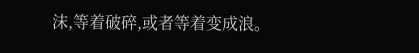沫,等着破碎,或者等着变成浪。